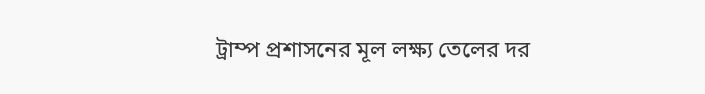ট্রাম্প প্রশাসনের মূল লক্ষ্য তেলের দর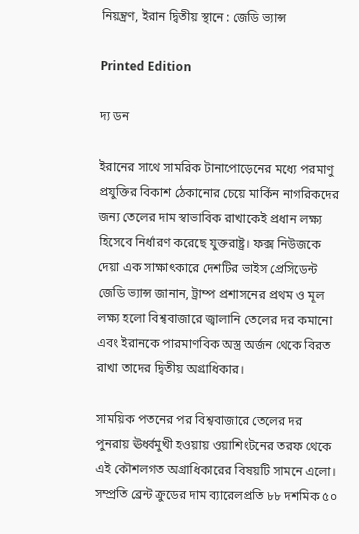নিয়ন্ত্রণ, ইরান দ্বিতীয় স্থানে : জেডি ভ্যান্স

Printed Edition

দ্য ডন

ইরানের সাথে সামরিক টানাপোড়েনের মধ্যে পরমাণু প্রযুক্তির বিকাশ ঠেকানোর চেয়ে মার্কিন নাগরিকদের জন্য তেলের দাম স্বাভাবিক রাখাকেই প্রধান লক্ষ্য হিসেবে নির্ধারণ করেছে যুক্তরাষ্ট্র। ফক্স নিউজকে দেয়া এক সাক্ষাৎকারে দেশটির ভাইস প্রেসিডেন্ট জেডি ভ্যান্স জানান, ট্রাম্প প্রশাসনের প্রথম ও মূল লক্ষ্য হলো বিশ্ববাজারে জ্বালানি তেলের দর কমানো এবং ইরানকে পারমাণবিক অস্ত্র অর্জন থেকে বিরত রাখা তাদের দ্বিতীয় অগ্রাধিকার।

সাময়িক পতনের পর বিশ্ববাজারে তেলের দর পুনরায় ঊর্ধ্বমুখী হওয়ায় ওয়াশিংটনের তরফ থেকে এই কৌশলগত অগ্রাধিকারের বিষয়টি সামনে এলো। সম্প্রতি ব্রেন্ট ক্রুডের দাম ব্যারেলপ্রতি ৮৮ দশমিক ৫০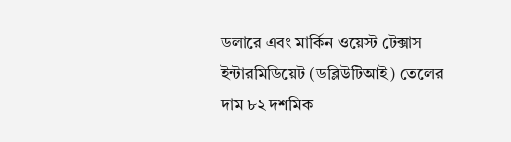ডলারে এবং মার্কিন ওয়েস্ট টেক্সাস ইন্টারমিডিয়েট (ডব্লিউটিআই) তেলের দাম ৮২ দশমিক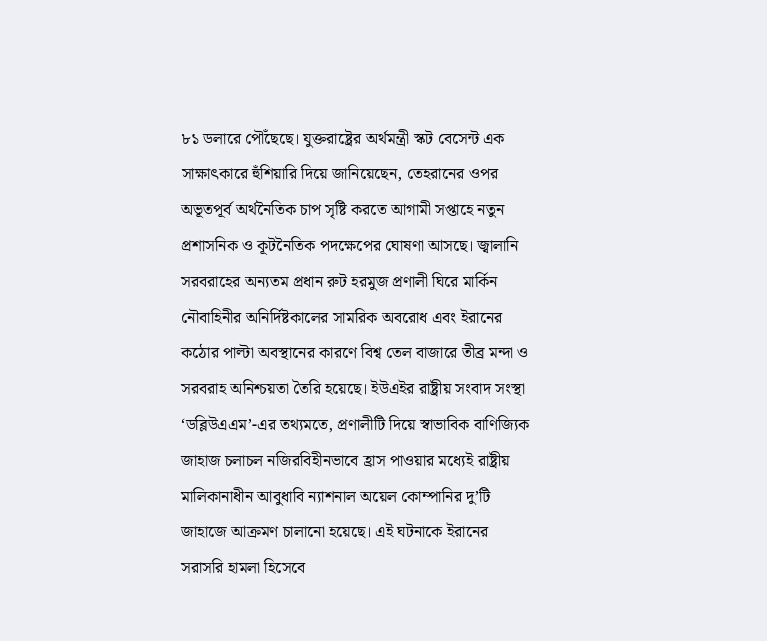৮১ ডলারে পৌঁছেছে। যুক্তরাষ্ট্রের অর্থমন্ত্রী স্কট বেসেন্ট এক সাক্ষাৎকারে হুঁশিয়ারি দিয়ে জানিয়েছেন, তেহরানের ওপর অভূতপূর্ব অর্থনৈতিক চাপ সৃষ্টি করতে আগামী সপ্তাহে নতুন প্রশাসনিক ও কূটনৈতিক পদক্ষেপের ঘোষণা আসছে। জ্বালানি সরবরাহের অন্যতম প্রধান রুট হরমুজ প্রণালী ঘিরে মার্কিন নৌবাহিনীর অনির্দিষ্টকালের সামরিক অবরোধ এবং ইরানের কঠোর পাল্টা অবস্থানের কারণে বিশ্ব তেল বাজারে তীব্র মন্দা ও সরবরাহ অনিশ্চয়তা তৈরি হয়েছে। ইউএইর রাষ্ট্রীয় সংবাদ সংস্থা ‘ডব্লিউএএম’-এর তথ্যমতে, প্রণালীটি দিয়ে স্বাভাবিক বাণিজ্যিক জাহাজ চলাচল নজিরবিহীনভাবে হ্রাস পাওয়ার মধ্যেই রাষ্ট্রীয় মালিকানাধীন আবুধাবি ন্যাশনাল অয়েল কোম্পানির দু’টি জাহাজে আক্রমণ চালানো হয়েছে। এই ঘটনাকে ইরানের সরাসরি হামলা হিসেবে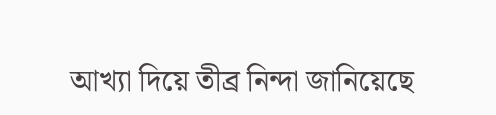আখ্যা দিয়ে তীব্র নিন্দা জানিয়েছে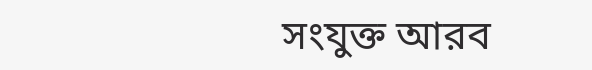সংযুক্ত আরব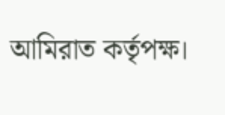আমিরাত কর্তৃপক্ষ।